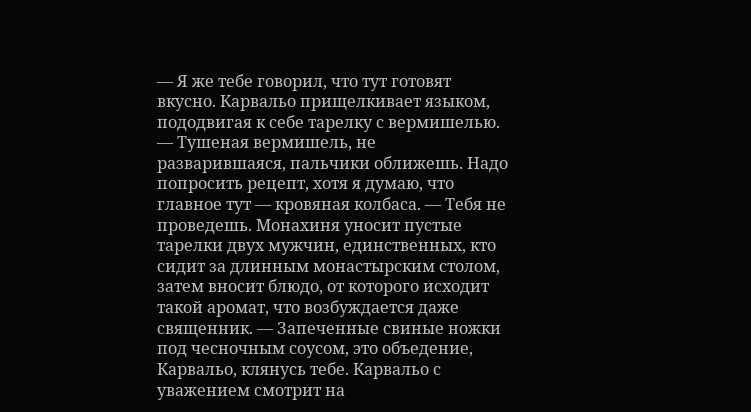— Я же тебе говорил, что тут готовят вкусно. Карвальо прищелкивает языком, пододвигая к себе тарелку с вермишелью. — Тушеная вермишель, не разварившаяся, пальчики оближешь. Надо попросить рецепт, хотя я думаю, что главное тут — кровяная колбаса. — Тебя не проведешь. Монахиня уносит пустые тарелки двух мужчин, единственных, кто сидит за длинным монастырским столом, затем вносит блюдо, от которого исходит такой аромат, что возбуждается даже священник. — Запеченные свиные ножки под чесночным соусом, это объедение, Карвальо, клянусь тебе. Карвальо с уважением смотрит на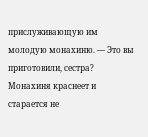прислуживающую им молодую монахиню. — Это вы приготовили, сестра? Монахиня краснеет и старается не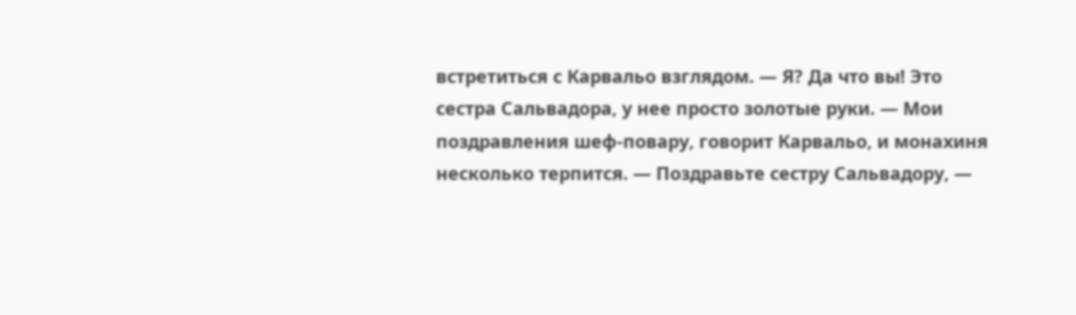встретиться с Карвальо взглядом. — Я? Да что вы! Это сестра Сальвадора, у нее просто золотые руки. — Мои поздравления шеф-повару, говорит Карвальо, и монахиня несколько терпится. — Поздравьте сестру Сальвадору, —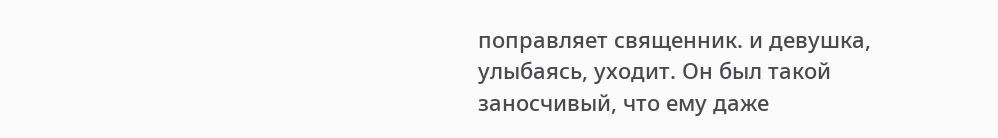поправляет священник. и девушка, улыбаясь, уходит. Он был такой заносчивый, что ему даже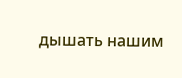дышать нашим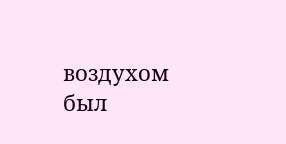воздухом был